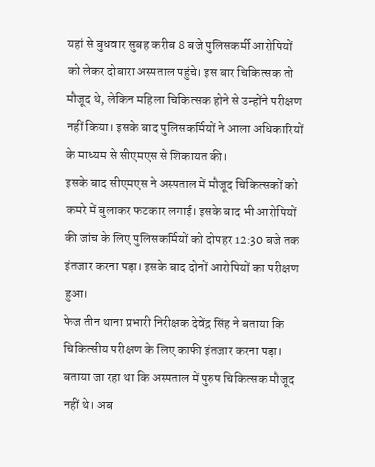यहां से बुधवार सुबह करीब 8 बजे पुलिसकर्मी आरोपियों को लेकर दोबारा अस्पताल पहुंचे। इस बार चिकित्सक तो मौजूद थे, लेकिन महिला चिकित्सक होने से उन्होंने परीक्षण नहीं किया। इसके बाद पुलिसकर्मियों ने आला अधिकारियों के माध्यम से सीएमएस से शिकायत की।
इसके बाद सीएमएस ने अस्पताल में मौजूद चिकित्सकों को कमरे में बुलाकर फटकार लगाई। इसके बाद भी आरोपियों की जांच के लिए पुलिसकर्मियों को दोपहर 12:30 बजे तक इंतजार करना पड़ा। इसके बाद दोनों आरोपियों का परीक्षण हुआ।
फेज तीन थाना प्रभारी निरीक्षक देवेंद्र सिंह ने बताया कि चिकित्सीय परीक्षण के लिए काफी इंतजार करना पड़ा। बताया जा रहा था कि अस्पताल में पुरुष चिकित्सक मौजूद नहीं थे। अब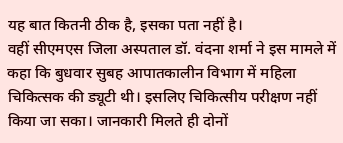यह बात कितनी ठीक है, इसका पता नहीं है।
वहीं सीएमएस जिला अस्पताल डॉ. वंदना शर्मा ने इस मामले में कहा कि बुधवार सुबह आपातकालीन विभाग में महिला चिकित्सक की ड्यूटी थी। इसलिए चिकित्सीय परीक्षण नहीं किया जा सका। जानकारी मिलते ही दोनों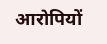आरोपियों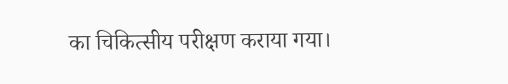का चिकित्सीय परीक्षण कराया गया।